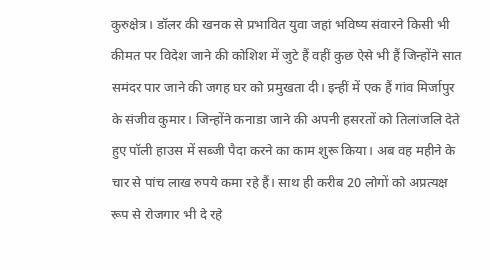कुरुक्षेत्र। डॉलर की खनक से प्रभावित युवा जहां भविष्य संवारने किसी भी कीमत पर विदेश जाने की कोशिश में जुटे हैं वहीं कुछ ऐसे भी हैं जिन्होंने सात समंदर पार जाने की जगह घर को प्रमुखता दी। इन्हीं में एक हैं गांव मिर्जापुर के संजीव कुमार। जिन्होंने कनाडा जाने की अपनी हसरतों को तिलांजलि देते हुए पॉली हाउस में सब्जी पैदा करने का काम शुरू किया। अब वह महीने के चार से पांच लाख रुपये कमा रहे हैं। साथ ही करीब 20 लोगों को अप्रत्यक्ष रूप से रोजगार भी दे रहे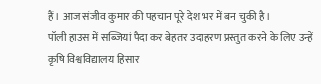हैं। आज संजीव कुमार की पहचान पूरे देश भर में बन चुकी है।
पॉली हाउस में सब्जियां पैदा कर बेहतर उदाहरण प्रस्तुत करने के लिए उन्हें कृषि विश्वविद्यालय हिसार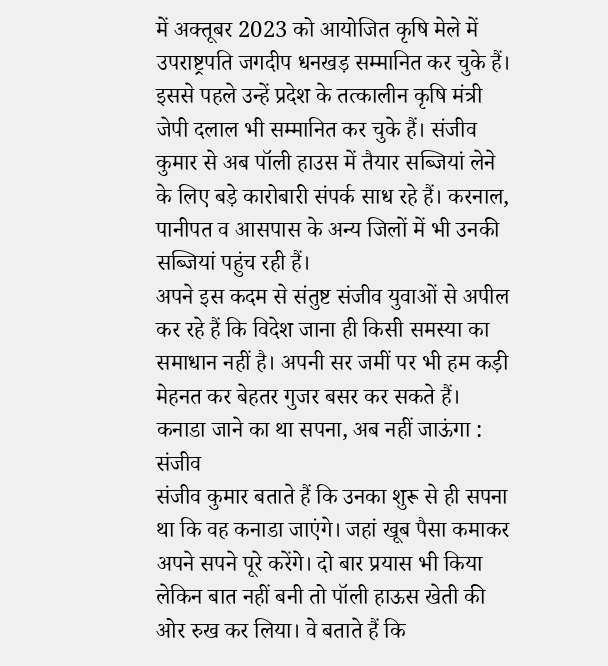में अक्तूबर 2023 को आयोजित कृषि मेले में उपराष्ट्रपति जगदीप धनखड़ सम्मानित कर चुके हैं। इससे पहले उन्हें प्रदेश के तत्कालीन कृषि मंत्री जेपी दलाल भी सम्मानित कर चुके हैं। संजीव कुमार से अब पॉली हाउस में तैयार सब्जियां लेने के लिए बड़े कारोबारी संपर्क साध रहे हैं। करनाल, पानीपत व आसपास के अन्य जिलों में भी उनकी सब्जियां पहुंच रही हैं।
अपने इस कदम से संतुष्ट संजीव युवाओं से अपील कर रहे हैं कि विदेश जाना ही किसी समस्या का समाधान नहीं है। अपनी सर जमीं पर भी हम कड़ी मेहनत कर बेहतर गुजर बसर कर सकते हैं।
कनाडा जाने का था सपना, अब नहीं जाऊंगा : संजीव
संजीव कुमार बताते हैं कि उनका शुरू से ही सपना था कि वह कनाडा जाएंगे। जहां खूब पैसा कमाकर अपने सपने पूरे करेंगे। दो बार प्रयास भी किया लेकिन बात नहीं बनी तो पॉली हाऊस खेती की ओर रुख कर लिया। वे बताते हैं कि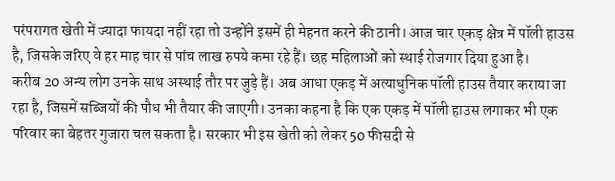परंपरागत खेती में ज्यादा फायदा नहीं रहा तो उन्होंने इसमें ही मेहनत करने की ठानी। आज चार एकड़ क्षेत्र में पॉली हाउस है, जिसके जरिए वे हर माह चार से पांच लाख रुपये कमा रहे हैं। छह महिलाओं को स्थाई रोजगार दिया हुआ है।
करीब 20 अन्य लोग उनके साथ अस्थाई तौर पर जुड़े हैं। अब आधा एकड़ में अत्याधुनिक पॉली हाउस तैयार कराया जा रहा है, जिसमें सब्जियों की पौध भी तैयार की जाएगी। उनका कहना है कि एक एकड़ में पॉली हाउस लगाकर भी एक परिवार का बेहतर गुजारा चल सकता है। सरकार भी इस खेती को लेकर 50 फीसदी से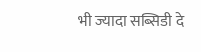भी ज्यादा सब्सिडी दे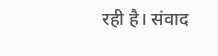रही है। संवाद